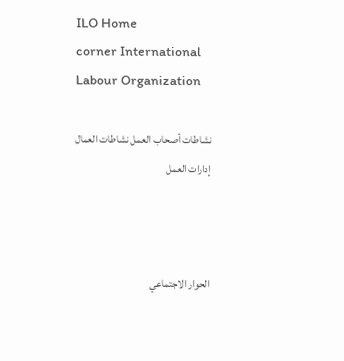ILO Home
corner International Labour Organization

نشاطات أصحاب العمل نشاطات العمال إدارات العمل



الحوار الاجتماعي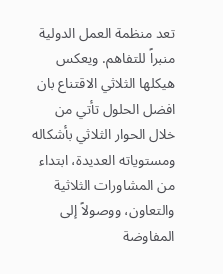تعد منظمة العمل الدولية منبراً للتفاهم. ويعكس هيكلها الثلاثي الاقتناع بان افضل الحلول تأتي من خلال الحوار الثلاثي بأشكاله ومستوياته العديدة، ابتداء من المشاورات الثلاثية والتعاون، ووصولاً إلى المفاوضة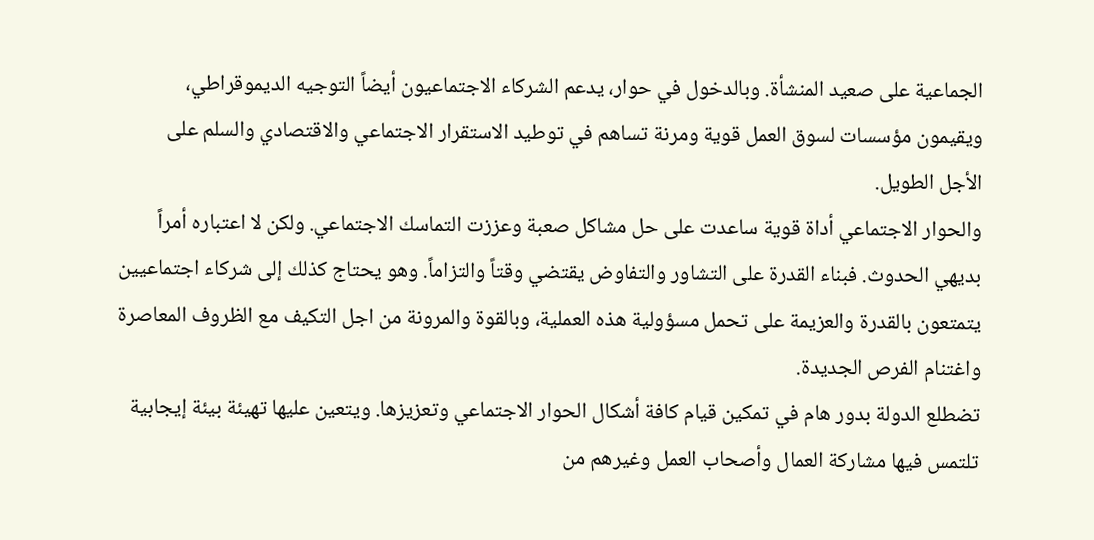الجماعية على صعيد المنشأة. وبالدخول في حوار، يدعم الشركاء الاجتماعيون أيضاً التوجيه الديموقراطي، ويقيمون مؤسسات لسوق العمل قوية ومرنة تساهم في توطيد الاستقرار الاجتماعي والاقتصادي والسلم على الأجل الطويل.
والحوار الاجتماعي أداة قوية ساعدت على حل مشاكل صعبة وعززت التماسك الاجتماعي. ولكن لا اعتباره أمراً بديهي الحدوث. فبناء القدرة على التشاور والتفاوض يقتضي وقتاً والتزاماً. وهو يحتاج كذلك إلى شركاء اجتماعيين يتمتعون بالقدرة والعزيمة على تحمل مسؤولية هذه العملية، وبالقوة والمرونة من اجل التكيف مع الظروف المعاصرة واغتنام الفرص الجديدة.
تضطلع الدولة بدور هام في تمكين قيام كافة أشكال الحوار الاجتماعي وتعزيزها. ويتعين عليها تهيئة بيئة إيجابية تلتمس فيها مشاركة العمال وأصحاب العمل وغيرهم من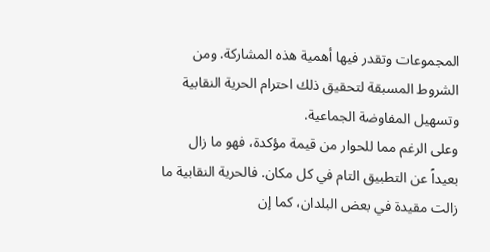المجموعات وتقدر فيها أهمية هذه المشاركة. ومن الشروط المسبقة لتحقيق ذلك احترام الحرية النقابية وتسهيل المفاوضة الجماعية.
وعلى الرغم مما للحوار من قيمة مؤكدة، فهو ما زال بعيداً عن التطبيق التام في كل مكان. فالحرية النقابية ما زالت مقيدة في بعض البلدان، كما إن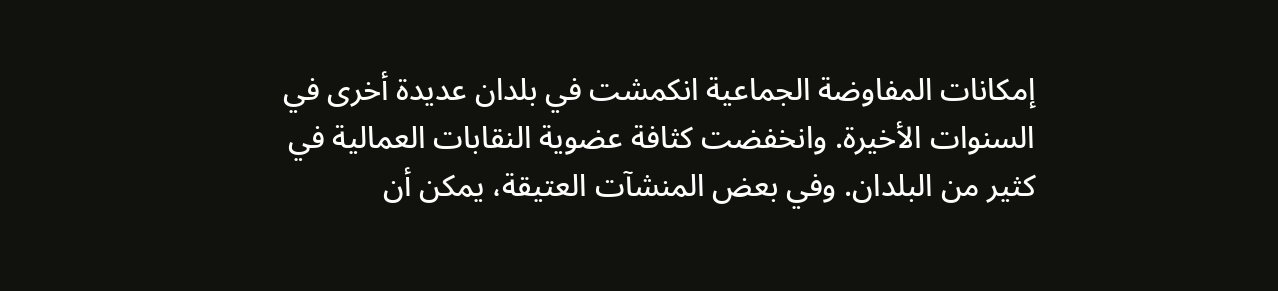إمكانات المفاوضة الجماعية انكمشت في بلدان عديدة أخرى في السنوات الأخيرة. وانخفضت كثافة عضوية النقابات العمالية في كثير من البلدان. وفي بعض المنشآت العتيقة، يمكن أن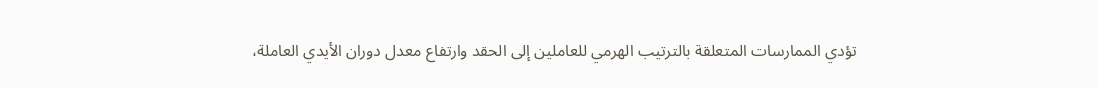تؤدي الممارسات المتعلقة بالترتيب الهرمي للعاملين إلى الحقد وارتفاع معدل دوران الأيدي العاملة،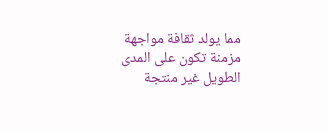مما يولد ثقافة مواجهة مزمنة تكون على المدى الطويل غير منتجة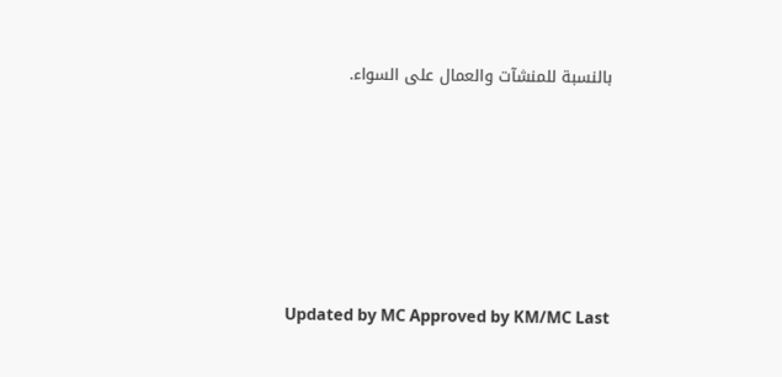بالنسبة للمنشآت والعمال على السواء.








Updated by MC Approved by KM/MC Last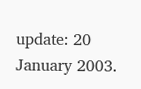update: 20 January 2003.